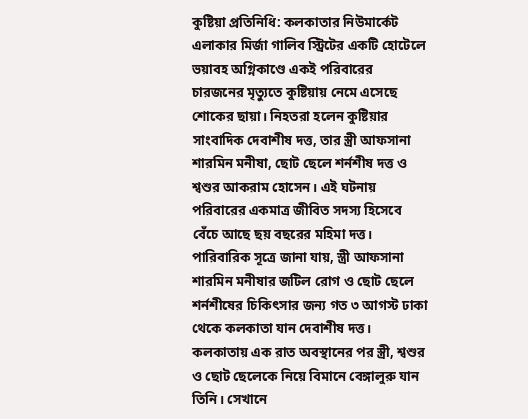কুষ্টিয়া প্রতিনিধি: কলকাতার নিউমার্কেট এলাকার মির্জা গালিব স্ট্রিটের একটি হোটেলে ভয়াবহ অগ্নিকাণ্ডে একই পরিবারের চারজনের মৃত্যুতে কুষ্টিয়ায় নেমে এসেছে শোকের ছায়া। নিহতরা হলেন কুষ্টিয়ার সাংবাদিক দেবাশীষ দত্ত, তার স্ত্রী আফসানা শারমিন মনীষা, ছোট ছেলে শর্নশীষ দত্ত ও শ্বশুর আকরাম হোসেন। এই ঘটনায় পরিবারের একমাত্র জীবিত সদস্য হিসেবে বেঁচে আছে ছয় বছরের মহিমা দত্ত।
পারিবারিক সূত্রে জানা যায়, স্ত্রী আফসানা শারমিন মনীষার জটিল রোগ ও ছোট ছেলে শর্নশীষের চিকিৎসার জন্য গত ৩ আগস্ট ঢাকা থেকে কলকাতা যান দেবাশীষ দত্ত। কলকাতায় এক রাত অবস্থানের পর স্ত্রী, শ্বশুর ও ছোট ছেলেকে নিয়ে বিমানে বেঙ্গালুরু যান তিনি। সেখানে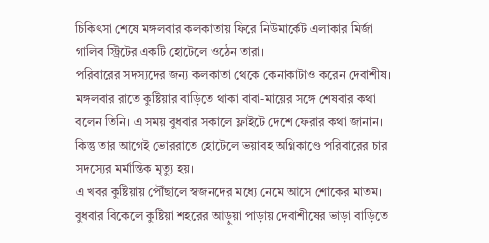চিকিৎসা শেষে মঙ্গলবার কলকাতায় ফিরে নিউমার্কেট এলাকার মির্জা গালিব স্ট্রিটের একটি হোটেলে ওঠেন তারা।
পরিবারের সদস্যদের জন্য কলকাতা থেকে কেনাকাটাও করেন দেবাশীষ। মঙ্গলবার রাতে কুষ্টিয়ার বাড়িতে থাকা বাবা-মায়ের সঙ্গে শেষবার কথা বলেন তিনি। এ সময় বুধবার সকালে ফ্লাইটে দেশে ফেরার কথা জানান। কিন্তু তার আগেই ভোররাতে হোটেলে ভয়াবহ অগ্নিকাণ্ডে পরিবারের চার সদস্যের মর্মান্তিক মৃত্যু হয়।
এ খবর কুষ্টিয়ায় পৌঁছালে স্বজনদের মধ্যে নেমে আসে শোকের মাতম। বুধবার বিকেলে কুষ্টিয়া শহরের আড়ুয়া পাড়ায় দেবাশীষের ভাড়া বাড়িতে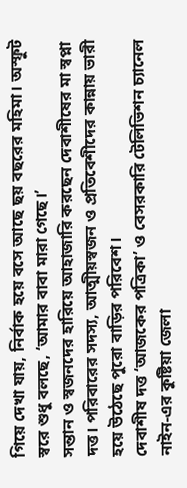গিয়ে দেখা যায়, নির্বাক হয়ে বসে আছে ছয় বছরের মহিমা। অস্ফুট স্বরে শুধু বলছে, ‘আমার বাবা মারা গেছে।’
সন্তান ও স্বজনদের হারিয়ে আহাজারি করছেন দেবাশীষের মা স্বপ্না দত্ত। পরিবারের সদস্য, আত্মীয়স্বজন ও প্রতিবেশীদের কান্নায় ভারী হয়ে উঠেছে পুরো বাড়ির পরিবেশ।
দেবাশীষ দত্ত ‘আজকের পত্রিকা’ ও বেসরকারি টেলিভিশন চ্যানেল নাইন-এর কুষ্টিয়া জেলা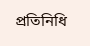প্রতিনিধি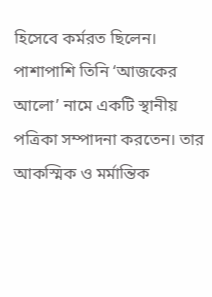হিসেবে কর্মরত ছিলেন। পাশাপাশি তিনি ‘আজকের আলো’ নামে একটি স্থানীয় পত্রিকা সম্পাদনা করতেন। তার আকস্মিক ও মর্মান্তিক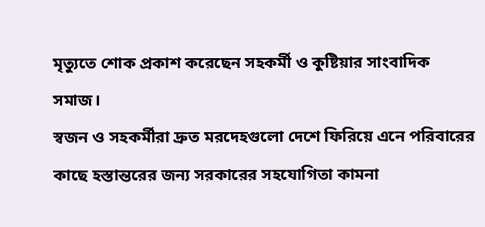মৃত্যুতে শোক প্রকাশ করেছেন সহকর্মী ও কুষ্টিয়ার সাংবাদিক সমাজ।
স্বজন ও সহকর্মীরা দ্রুত মরদেহগুলো দেশে ফিরিয়ে এনে পরিবারের কাছে হস্তান্তরের জন্য সরকারের সহযোগিতা কামনা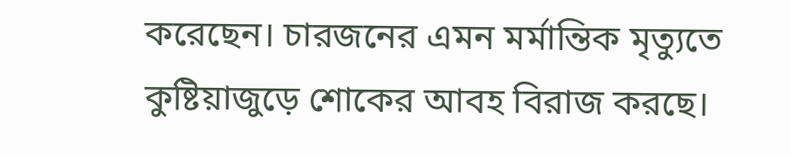করেছেন। চারজনের এমন মর্মান্তিক মৃত্যুতে কুষ্টিয়াজুড়ে শোকের আবহ বিরাজ করছে।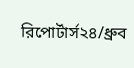রিপোর্টার্স২৪/ধ্রুব